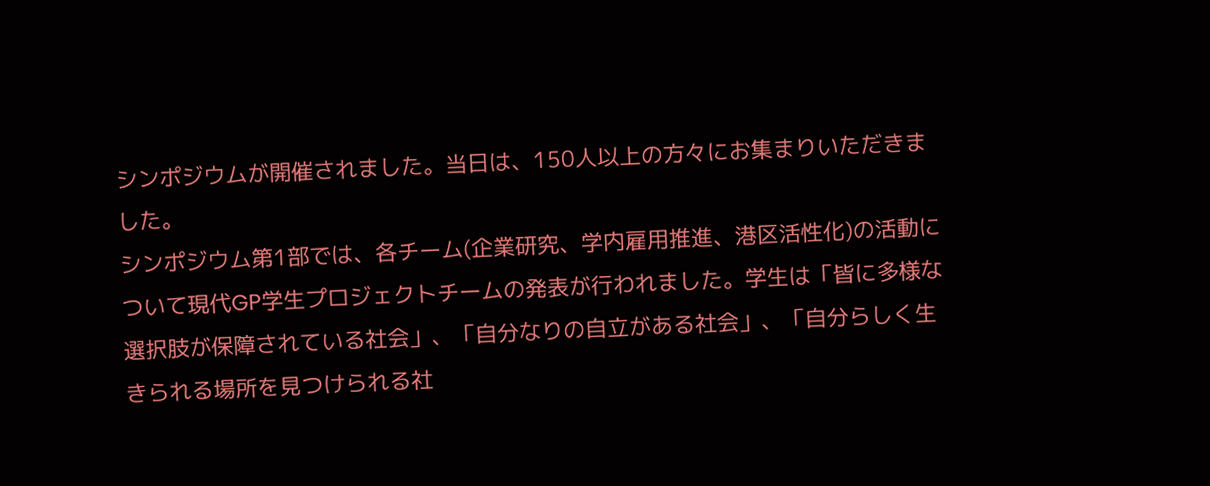シンポジウムが開催されました。当日は、150人以上の方々にお集まりいただきました。
シンポジウム第1部では、各チーム(企業研究、学内雇用推進、港区活性化)の活動について現代GP学生プロジェクトチームの発表が行われました。学生は「皆に多様な選択肢が保障されている社会」、「自分なりの自立がある社会」、「自分らしく生きられる場所を見つけられる社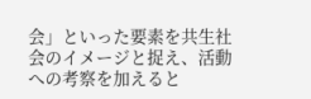会」といった要素を共生社会のイメージと捉え、活動への考察を加えると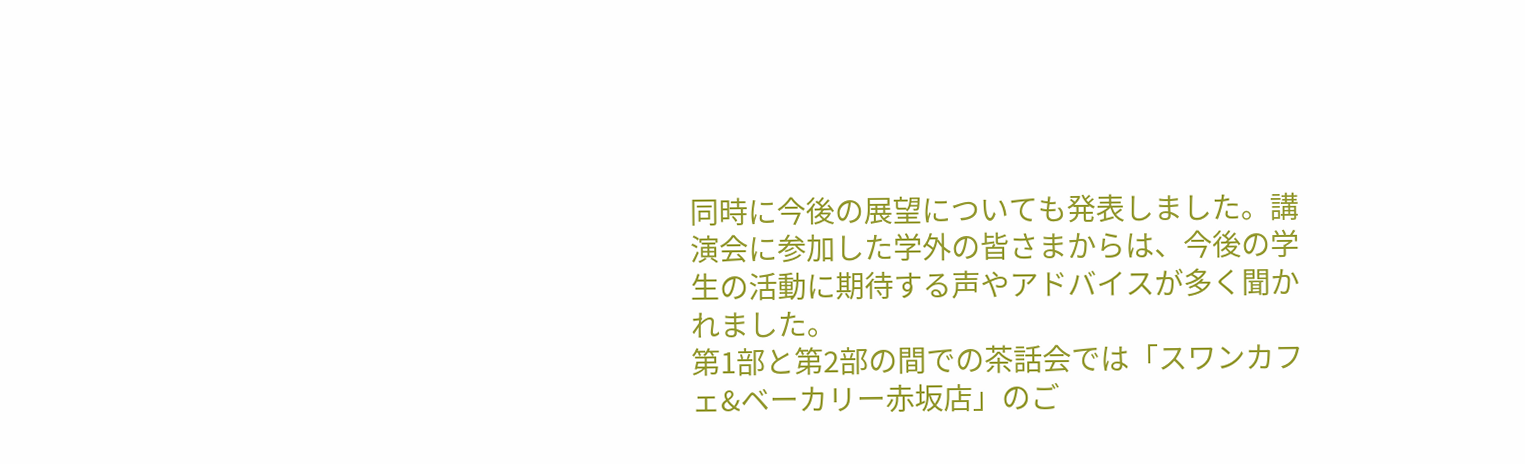同時に今後の展望についても発表しました。講演会に参加した学外の皆さまからは、今後の学生の活動に期待する声やアドバイスが多く聞かれました。
第1部と第2部の間での茶話会では「スワンカフェ&ベーカリー赤坂店」のご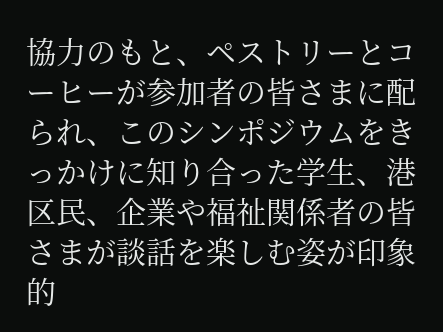協力のもと、ペストリーとコーヒーが参加者の皆さまに配られ、このシンポジウムをきっかけに知り合った学生、港区民、企業や福祉関係者の皆さまが談話を楽しむ姿が印象的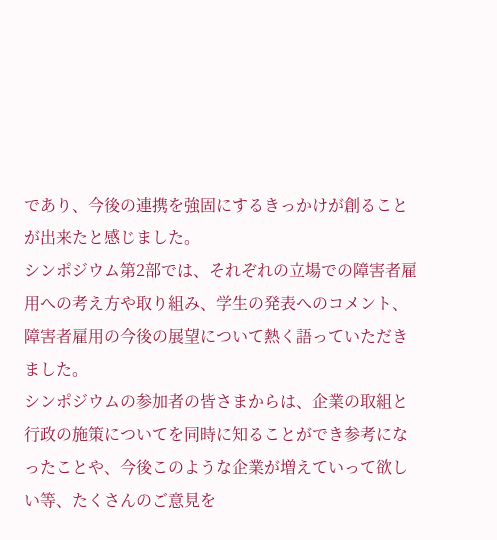であり、今後の連携を強固にするきっかけが創ることが出来たと感じました。
シンポジウム第2部では、それぞれの立場での障害者雇用への考え方や取り組み、学生の発表へのコメント、障害者雇用の今後の展望について熱く語っていただきました。
シンポジウムの参加者の皆さまからは、企業の取組と行政の施策についてを同時に知ることができ参考になったことや、今後このような企業が増えていって欲しい等、たくさんのご意見を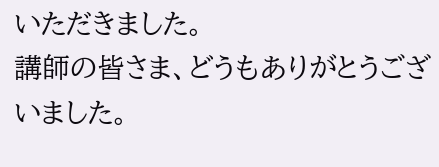いただきました。
講師の皆さま、どうもありがとうございました。